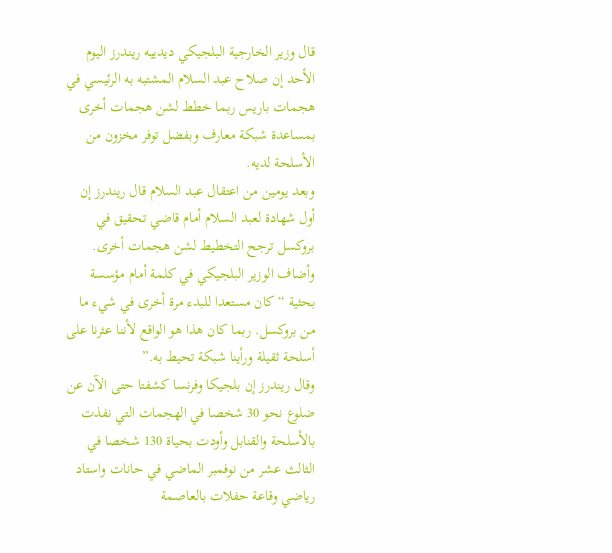قال وزير الخارجية البلجيكي ديدييه ريندرز اليوم الأحد إن صلاح عبد السلام المشتبه به الرئيسي في هجمات باريس ربما خطط لشن هجمات أخرى بمساعدة شبكة معارف وبفضل توفر مخزون من الأسلحة لديه.
وبعد يومين من اعتقال عبد السلام قال ريندرز إن أول شهادة لعبد السلام أمام قاضي تحقيق في بروكسل ترجح التخطيط لشن هجمات أخرى.
وأضاف الوزير البلجيكي في كلمة أمام مؤسسة بحثية “كان مستعدا للبدء مرة أخرى في شيء ما من بروكسل. ربما كان هذا هو الواقع لأننا عثرنا على أسلحة ثقيلة ورأينا شبكة تحيط به.”
وقال ريندرز إن بلجيكا وفرنسا كشفتا حتى الآن عن ضلوع نحو 30 شخصا في الهجمات التي نفذت بالأسلحة والقنابل وأودت بحياة 130 شخصا في الثالث عشر من نوفمبر الماضي في حانات واستاد رياضي وقاعة حفلات بالعاصمة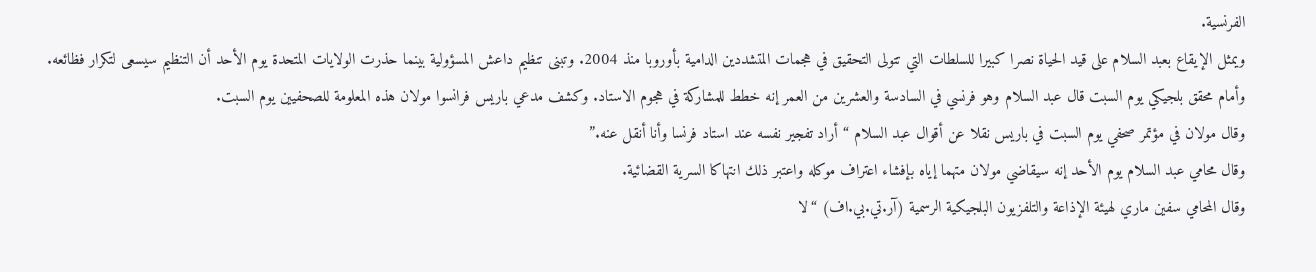الفرنسية.
ويمثل الإيقاع بعبد السلام على قيد الحياة نصرا كبيرا للسلطات التي تتولى التحقيق في هجمات المتشددين الدامية بأوروبا منذ 2004. وتبنى تنظيم داعش المسؤولية بينما حذرت الولايات المتحدة يوم الأحد أن التنظيم سيسعى لتكرار فظائعه.
وأمام محقق بلجيكي يوم السبت قال عبد السلام وهو فرنسي في السادسة والعشرين من العمر إنه خطط للمشاركة في هجوم الاستاد. وكشف مدعي باريس فرانسوا مولان هذه المعلومة للصحفيين يوم السبت.
وقال مولان في مؤتمر صحفي يوم السبت في باريس نقلا عن أقوال عبد السلام “أراد تفجير نفسه عند استاد فرنسا وأنا أنقل عنه.”
وقال محامي عبد السلام يوم الأحد إنه سيقاضي مولان متهما إياه بإفشاء اعتراف موكله واعتبر ذلك انتهاكا السرية القضائية.
وقال المحامي سفين ماري لهيئة الإذاعة والتلفزيون البلجيكية الرسمية (آر.تي.بي.اف) “لا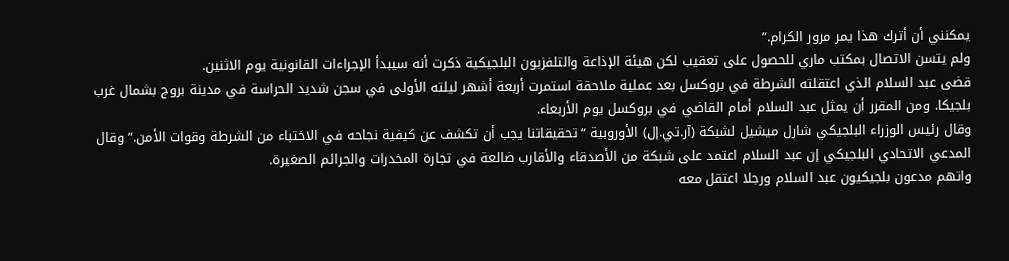يمكنني أن أترك هذا يمر مرور الكرام.”
ولم يتسن الاتصال بمكتب ماري للحصول على تعقيب لكن هيئة الإذاعة والتلفزيون البلجيكية ذكرت أنه سيبدأ الإجراءات القانونية يوم الاثنين.
قضى عبد السلام الذي اعتقلته الشرطة في بروكسل بعد عملية ملاحقة استمرت أربعة أشهر ليلته الأولى في سجن شديد الحراسة في مدينة بروج بشمال غرب بلجيكا. ومن المقرر أن يمثل عبد السلام أمام القاضي في بروكسل يوم الأربعاء.
وقال رئيس الوزراء البلجيكي شارل ميشيل لشبكة (آر.تي.إل) الأوروبية “تحقيقاتنا يجب أن تكشف عن كيفية نجاحه في الاختباء من الشرطة وقوات الأمن.” وقال المدعي الاتحادي البلجيكي إن عبد السلام اعتمد على شبكة من الأصدقاء والأقارب ضالعة في تجارة المخدرات والجرائم الصغيرة.
واتهم مدعون بلجيكيون عبد السلام ورجلا اعتقل معه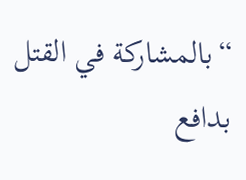“بالمشاركة في القتل بدافع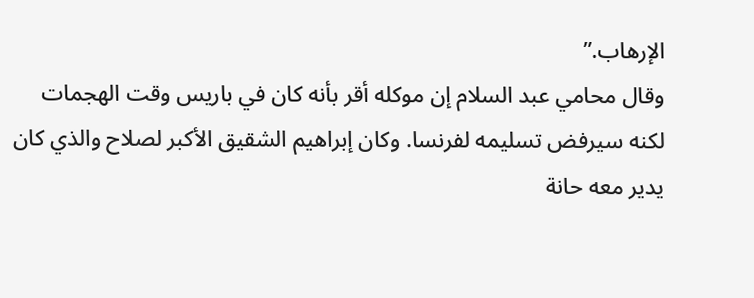الإرهاب.”
وقال محامي عبد السلام إن موكله أقر بأنه كان في باريس وقت الهجمات لكنه سيرفض تسليمه لفرنسا. وكان إبراهيم الشقيق الأكبر لصلاح والذي كان يدير معه حانة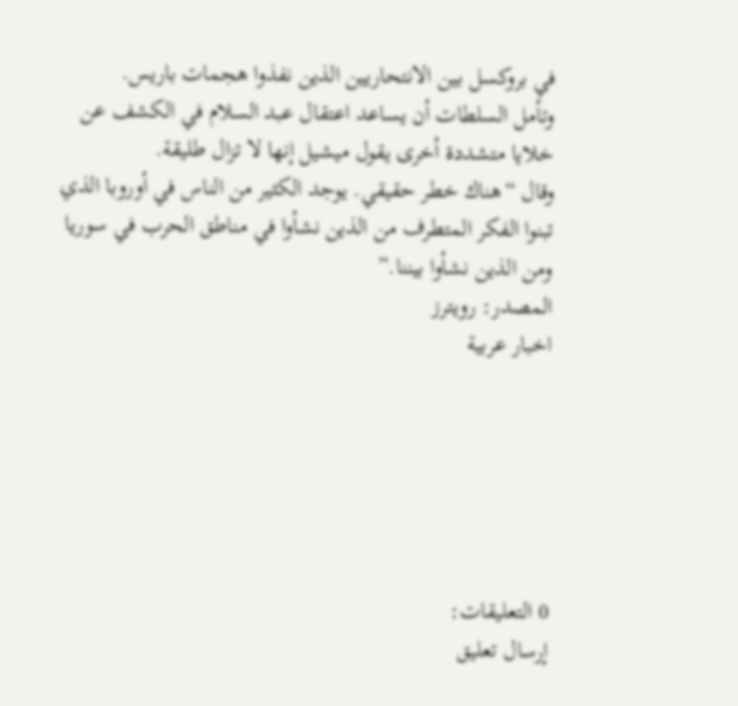في بروكسل بين الانتحاريين الذين نفذوا هجمات باريس.
وتأمل السلطات أن يساعد اعتقال عبد السلام في الكشف عن خلايا متشددة أخرى يقول ميشيل إنها لا تزال طليقة.
وقال “هناك خطر حقيقي. يوجد الكثير من الناس في أوروبا الذي تبنوا الفكر المتطرف من الذين نشأوا في مناطق الحرب في سوريا ومن الذين نشأوا بيننا.”
المصدر: رويترز
اخبار عربية






0 التعليقات:
إرسال تعليق